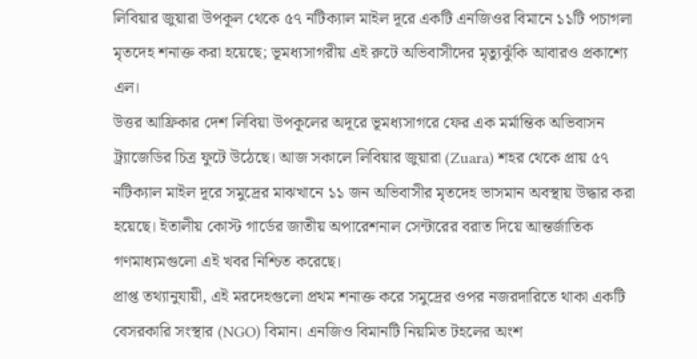লিবিয়ার জুয়ারা উপকূল থেকে ৫৭ নটিক্যাল মাইল দূরে একটি এনজিওর বিমানে ১১টি পচাগলা মৃতদেহ শনাক্ত করা হয়েছে; ভূমধ্যসাগরীয় এই রুটে অভিবাসীদের মৃত্যুঝুঁকি আবারও প্রকাশ্যে এল।
উত্তর আফ্রিকার দেশ লিবিয়া উপকূলের অদূরে ভূমধ্যসাগরে ফের এক মর্মান্তিক অভিবাসন ট্র্যাজেডির চিত্র ফুটে উঠেছে। আজ সকালে লিবিয়ার জুয়ারা (Zuara) শহর থেকে প্রায় ৫৭ নটিক্যাল মাইল দূরে সমুদ্রের মাঝখানে ১১ জন অভিবাসীর মৃতদেহ ভাসমান অবস্থায় উদ্ধার করা হয়েছে। ইতালীয় কোস্ট গার্ডের জাতীয় অপারেশনাল সেন্টারের বরাত দিয়ে আন্তর্জাতিক গণমাধ্যমগুলো এই খবর নিশ্চিত করেছে।
প্রাপ্ত তথ্যানুযায়ী, এই মরদেহগুলো প্রথম শনাক্ত করে সমুদ্রের ওপর নজরদারিতে থাকা একটি বেসরকারি সংস্থার (NGO) বিমান। এনজিও বিমানটি নিয়মিত টহলের অংশ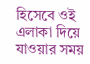হিসেবে ওই এলাকা দিয়ে যাওয়ার সময়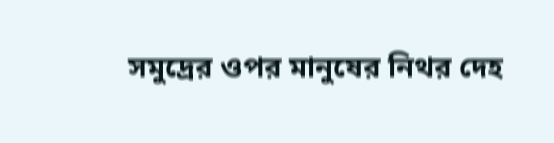সমুদ্রের ওপর মানুষের নিথর দেহ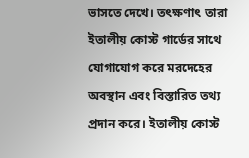ভাসতে দেখে। তৎক্ষণাৎ তারা ইতালীয় কোস্ট গার্ডের সাথে যোগাযোগ করে মরদেহের অবস্থান এবং বিস্তারিত তথ্য প্রদান করে। ইতালীয় কোস্ট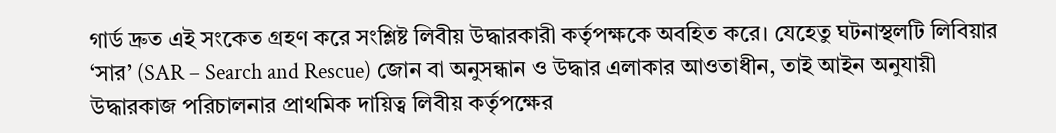গার্ড দ্রুত এই সংকেত গ্রহণ করে সংশ্লিষ্ট লিবীয় উদ্ধারকারী কর্তৃপক্ষকে অবহিত করে। যেহেতু ঘটনাস্থলটি লিবিয়ার ‘সার’ (SAR – Search and Rescue) জোন বা অনুসন্ধান ও উদ্ধার এলাকার আওতাধীন, তাই আইন অনুযায়ী উদ্ধারকাজ পরিচালনার প্রাথমিক দায়িত্ব লিবীয় কর্তৃপক্ষের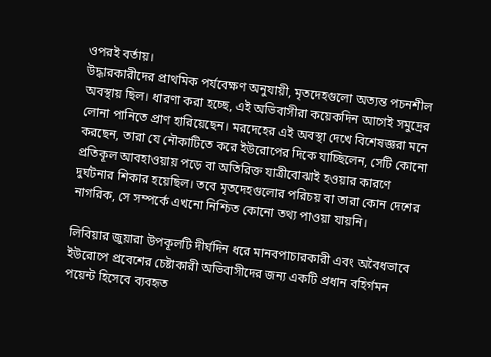ওপরই বর্তায়।
উদ্ধারকারীদের প্রাথমিক পর্যবেক্ষণ অনুযায়ী, মৃতদেহগুলো অত্যন্ত পচনশীল অবস্থায় ছিল। ধারণা করা হচ্ছে, এই অভিবাসীরা কয়েকদিন আগেই সমুদ্রের লোনা পানিতে প্রাণ হারিয়েছেন। মরদেহের এই অবস্থা দেখে বিশেষজ্ঞরা মনে করছেন, তারা যে নৌকাটিতে করে ইউরোপের দিকে যাচ্ছিলেন, সেটি কোনো প্রতিকূল আবহাওয়ায় পড়ে বা অতিরিক্ত যাত্রীবোঝাই হওয়ার কারণে দুর্ঘটনার শিকার হয়েছিল। তবে মৃতদেহগুলোর পরিচয় বা তারা কোন দেশের নাগরিক, সে সম্পর্কে এখনো নিশ্চিত কোনো তথ্য পাওয়া যায়নি।

লিবিয়ার জুয়ারা উপকূলটি দীর্ঘদিন ধরে মানবপাচারকারী এবং অবৈধভাবে ইউরোপে প্রবেশের চেষ্টাকারী অভিবাসীদের জন্য একটি প্রধান বহির্গমন পয়েন্ট হিসেবে ব্যবহৃত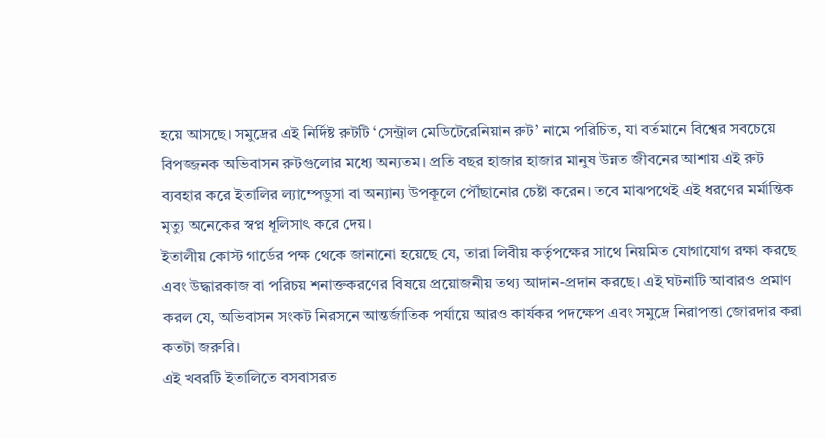হয়ে আসছে। সমুদ্রের এই নির্দিষ্ট রুটটি ‘সেন্ট্রাল মেডিটেরেনিয়ান রুট’ নামে পরিচিত, যা বর্তমানে বিশ্বের সবচেয়ে বিপজ্জনক অভিবাসন রুটগুলোর মধ্যে অন্যতম। প্রতি বছর হাজার হাজার মানুষ উন্নত জীবনের আশায় এই রুট ব্যবহার করে ইতালির ল্যাম্পেডুসা বা অন্যান্য উপকূলে পৌঁছানোর চেষ্টা করেন। তবে মাঝপথেই এই ধরণের মর্মান্তিক মৃত্যু অনেকের স্বপ্ন ধূলিসাৎ করে দেয়।
ইতালীয় কোস্ট গার্ডের পক্ষ থেকে জানানো হয়েছে যে, তারা লিবীয় কর্তৃপক্ষের সাথে নিয়মিত যোগাযোগ রক্ষা করছে এবং উদ্ধারকাজ বা পরিচয় শনাক্তকরণের বিষয়ে প্রয়োজনীয় তথ্য আদান-প্রদান করছে। এই ঘটনাটি আবারও প্রমাণ করল যে, অভিবাসন সংকট নিরসনে আন্তর্জাতিক পর্যায়ে আরও কার্যকর পদক্ষেপ এবং সমুদ্রে নিরাপত্তা জোরদার করা কতটা জরুরি।
এই খবরটি ইতালিতে বসবাসরত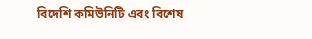বিদেশি কমিউনিটি এবং বিশেষ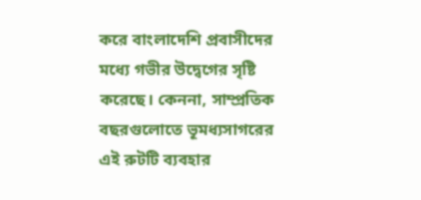করে বাংলাদেশি প্রবাসীদের মধ্যে গভীর উদ্বেগের সৃষ্টি করেছে। কেননা, সাম্প্রতিক বছরগুলোতে ভূমধ্যসাগরের এই রুটটি ব্যবহার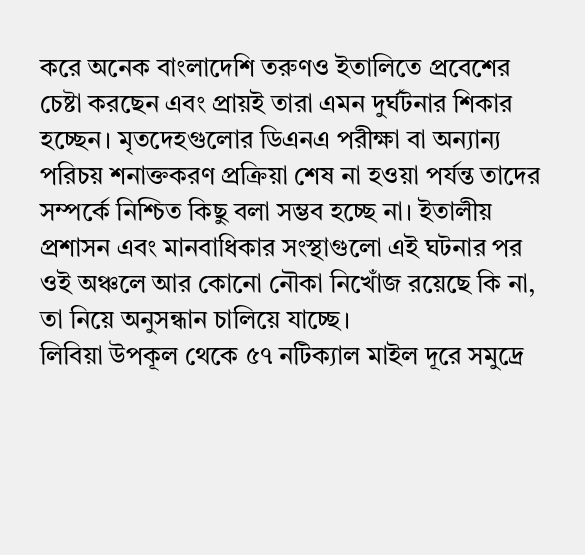করে অনেক বাংলাদেশি তরুণও ইতালিতে প্রবেশের চেষ্টা করছেন এবং প্রায়ই তারা এমন দুর্ঘটনার শিকার হচ্ছেন। মৃতদেহগুলোর ডিএনএ পরীক্ষা বা অন্যান্য পরিচয় শনাক্তকরণ প্রক্রিয়া শেষ না হওয়া পর্যন্ত তাদের সম্পর্কে নিশ্চিত কিছু বলা সম্ভব হচ্ছে না। ইতালীয় প্রশাসন এবং মানবাধিকার সংস্থাগুলো এই ঘটনার পর ওই অঞ্চলে আর কোনো নৌকা নিখোঁজ রয়েছে কি না, তা নিয়ে অনুসন্ধান চালিয়ে যাচ্ছে।
লিবিয়া উপকূল থেকে ৫৭ নটিক্যাল মাইল দূরে সমুদ্রে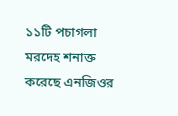১১টি পচাগলা মরদেহ শনাক্ত করেছে এনজিওর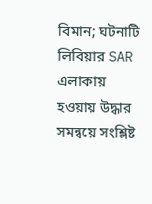বিমান; ঘটনাটি লিবিয়ার SAR এলাকায় হওয়ায় উদ্ধার সমন্বয়ে সংশ্লিষ্ট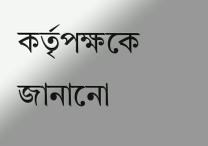কর্তৃপক্ষকে জানানো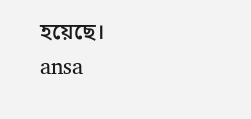হয়েছে।
ansa